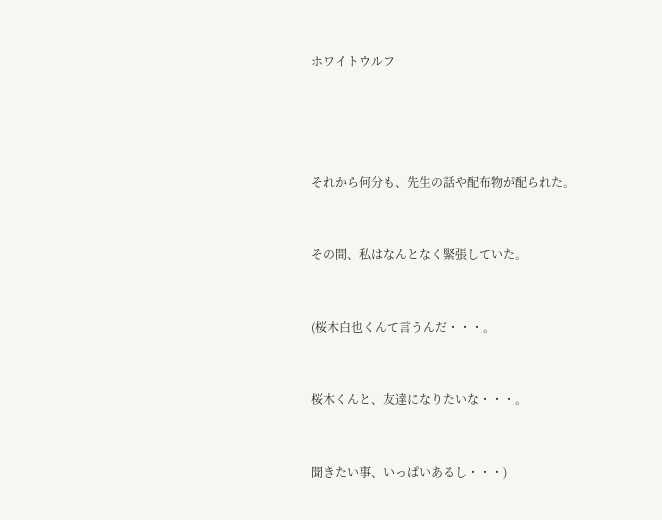ホワイトウルフ




それから何分も、先生の話や配布物が配られた。


その間、私はなんとなく緊張していた。


(桜木白也くんて言うんだ・・・。


桜木くんと、友達になりたいな・・・。


聞きたい事、いっぱいあるし・・・)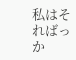私はそればっか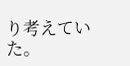り考えていた。